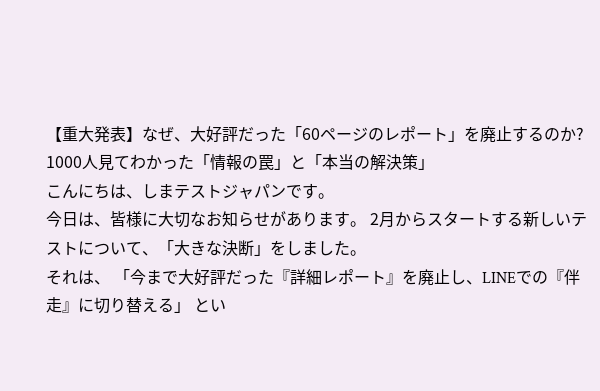【重大発表】なぜ、大好評だった「60ページのレポート」を廃止するのか? 1000人見てわかった「情報の罠」と「本当の解決策」
こんにちは、しまテストジャパンです。
今日は、皆様に大切なお知らせがあります。 2月からスタートする新しいテストについて、「大きな決断」をしました。
それは、 「今まで大好評だった『詳細レポート』を廃止し、LINEでの『伴走』に切り替える」 とい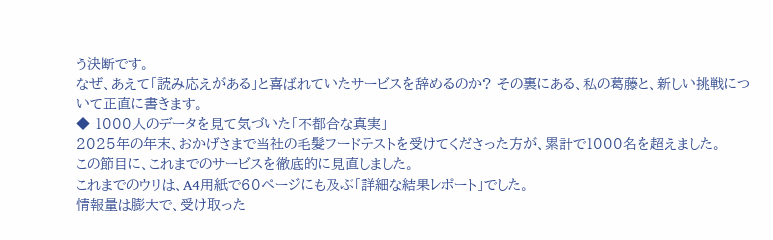う決断です。
なぜ、あえて「読み応えがある」と喜ばれていたサービスを辞めるのか? その裏にある、私の葛藤と、新しい挑戦について正直に書きます。
◆ 1000人のデータを見て気づいた「不都合な真実」
2025年の年末、おかげさまで当社の毛髪フードテストを受けてくださった方が、累計で1000名を超えました。
この節目に、これまでのサービスを徹底的に見直しました。
これまでのウリは、A4用紙で60ページにも及ぶ「詳細な結果レポート」でした。
情報量は膨大で、受け取った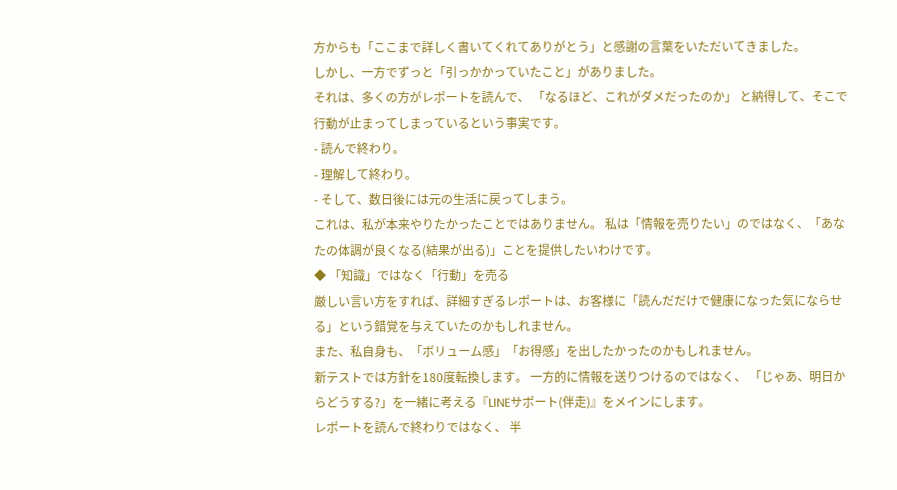方からも「ここまで詳しく書いてくれてありがとう」と感謝の言葉をいただいてきました。
しかし、一方でずっと「引っかかっていたこと」がありました。
それは、多くの方がレポートを読んで、 「なるほど、これがダメだったのか」 と納得して、そこで行動が止まってしまっているという事実です。
- 読んで終わり。
- 理解して終わり。
- そして、数日後には元の生活に戻ってしまう。
これは、私が本来やりたかったことではありません。 私は「情報を売りたい」のではなく、「あなたの体調が良くなる(結果が出る)」ことを提供したいわけです。
◆ 「知識」ではなく「行動」を売る
厳しい言い方をすれば、詳細すぎるレポートは、お客様に「読んだだけで健康になった気にならせる」という錯覚を与えていたのかもしれません。
また、私自身も、「ボリューム感」「お得感」を出したかったのかもしれません。
新テストでは方針を180度転換します。 一方的に情報を送りつけるのではなく、 「じゃあ、明日からどうする?」を一緒に考える『LINEサポート(伴走)』をメインにします。
レポートを読んで終わりではなく、 半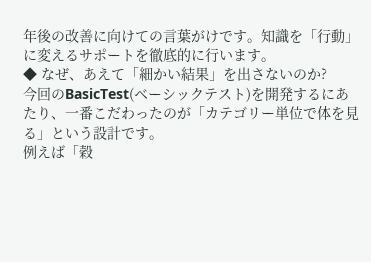年後の改善に向けての言葉がけです。知識を「行動」に変えるサポートを徹底的に行います。
◆ なぜ、あえて「細かい結果」を出さないのか?
今回のBasicTest(ベーシックテスト)を開発するにあたり、一番こだわったのが「カテゴリー単位で体を見る」という設計です。
例えば「穀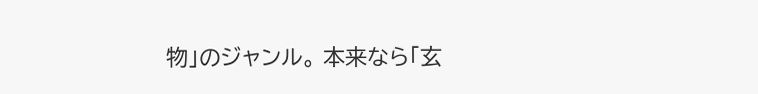物」のジャンル。 本来なら「玄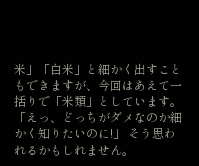米」「白米」と細かく出すこともできますが、今回はあえて一括りで「米類」としています。
「えっ、どっちがダメなのか細かく知りたいのに!」 そう思われるかもしれません。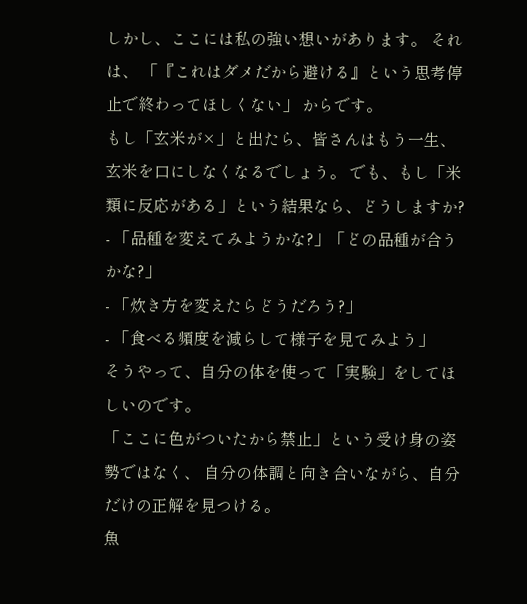しかし、ここには私の強い想いがあります。 それは、 「『これはダメだから避ける』という思考停止で終わってほしくない」 からです。
もし「玄米が×」と出たら、皆さんはもう一生、玄米を口にしなくなるでしょう。 でも、もし「米類に反応がある」という結果なら、どうしますか?
- 「品種を変えてみようかな?」「どの品種が合うかな?」
- 「炊き方を変えたらどうだろう?」
- 「食べる頻度を減らして様子を見てみよう」
そうやって、自分の体を使って「実験」をしてほしいのです。
「ここに色がついたから禁止」という受け身の姿勢ではなく、 自分の体調と向き合いながら、自分だけの正解を見つける。
魚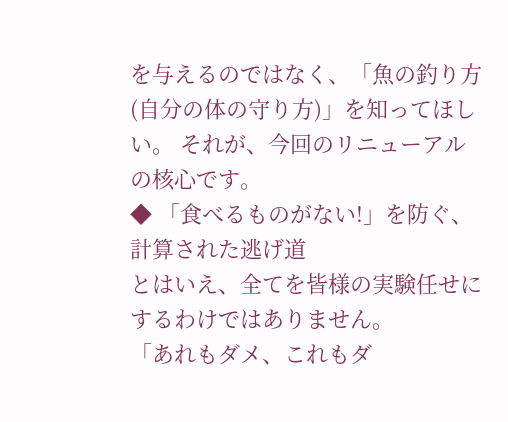を与えるのではなく、「魚の釣り方(自分の体の守り方)」を知ってほしい。 それが、今回のリニューアルの核心です。
◆ 「食べるものがない!」を防ぐ、計算された逃げ道
とはいえ、全てを皆様の実験任せにするわけではありません。
「あれもダメ、これもダ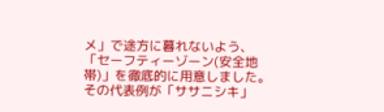メ」で途方に暮れないよう、「セーフティーゾーン(安全地帯)」を徹底的に用意しました。
その代表例が「ササニシキ」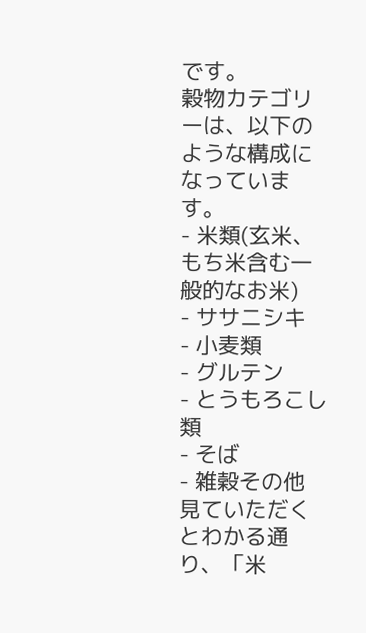です。
穀物カテゴリーは、以下のような構成になっています。
- 米類(玄米、もち米含む一般的なお米)
- ササニシキ
- 小麦類
- グルテン
- とうもろこし類
- そば
- 雑穀その他
見ていただくとわかる通り、「米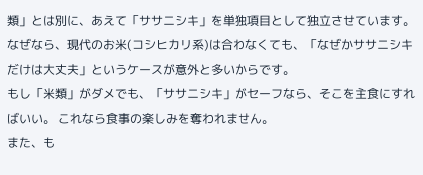類」とは別に、あえて「ササニシキ」を単独項目として独立させています。
なぜなら、現代のお米(コシヒカリ系)は合わなくても、「なぜかササニシキだけは大丈夫」というケースが意外と多いからです。
もし「米類」がダメでも、「ササニシキ」がセーフなら、そこを主食にすればいい。 これなら食事の楽しみを奪われません。
また、も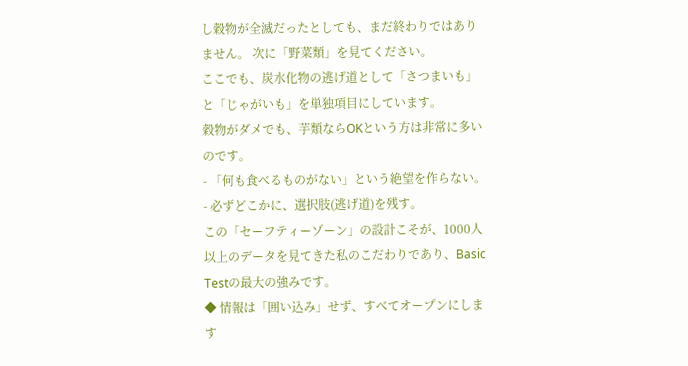し穀物が全滅だったとしても、まだ終わりではありません。 次に「野菜類」を見てください。
ここでも、炭水化物の逃げ道として「さつまいも」と「じゃがいも」を単独項目にしています。
穀物がダメでも、芋類ならOKという方は非常に多いのです。
- 「何も食べるものがない」という絶望を作らない。
- 必ずどこかに、選択肢(逃げ道)を残す。
この「セーフティーゾーン」の設計こそが、1000人以上のデータを見てきた私のこだわりであり、Basic Testの最大の強みです。
◆ 情報は「囲い込み」せず、すべてオープンにします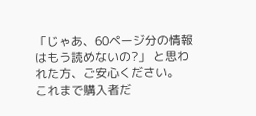「じゃあ、60ページ分の情報はもう読めないの?」 と思われた方、ご安心ください。
これまで購入者だ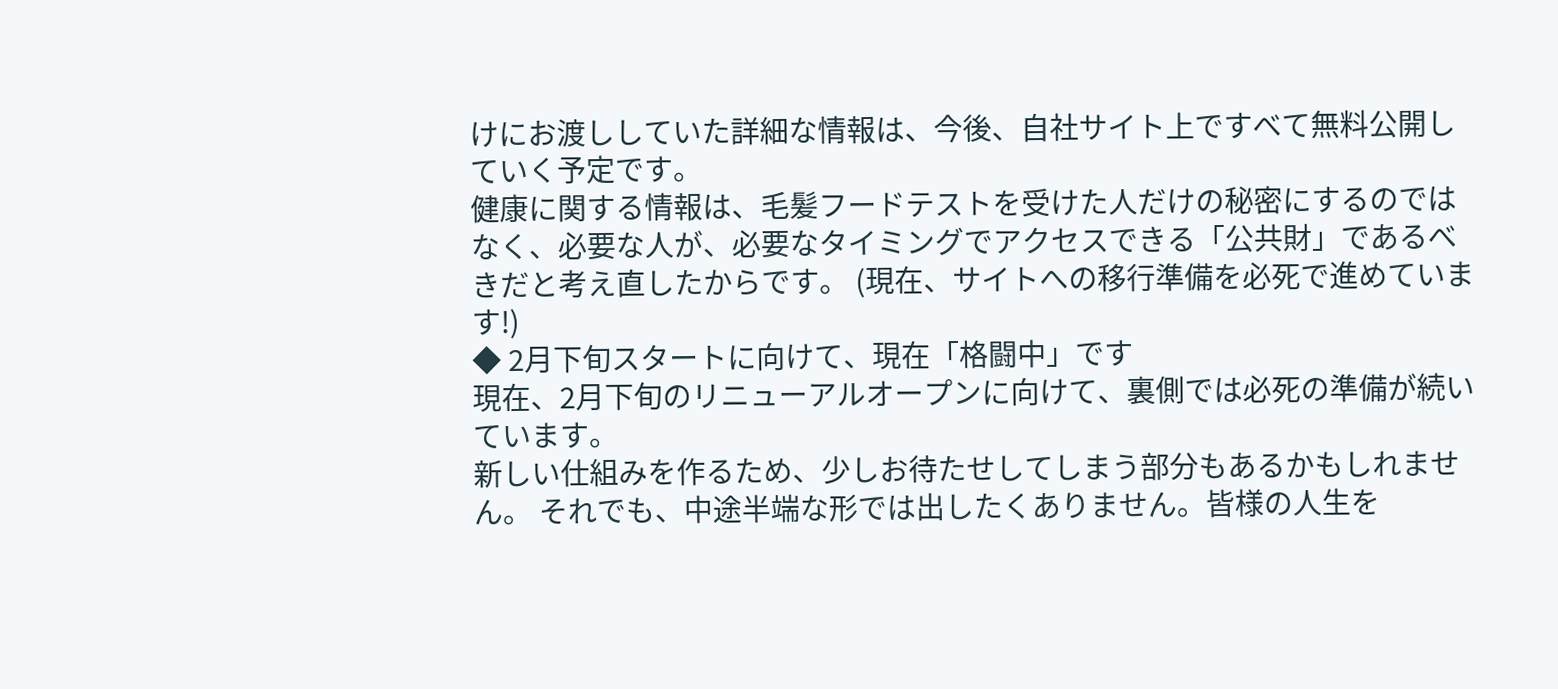けにお渡ししていた詳細な情報は、今後、自社サイト上ですべて無料公開していく予定です。
健康に関する情報は、毛髪フードテストを受けた人だけの秘密にするのではなく、必要な人が、必要なタイミングでアクセスできる「公共財」であるべきだと考え直したからです。 (現在、サイトへの移行準備を必死で進めています!)
◆ 2月下旬スタートに向けて、現在「格闘中」です
現在、2月下旬のリニューアルオープンに向けて、裏側では必死の準備が続いています。
新しい仕組みを作るため、少しお待たせしてしまう部分もあるかもしれません。 それでも、中途半端な形では出したくありません。皆様の人生を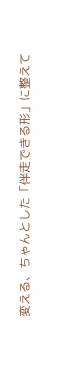変える、ちゃんとした「伴走できる形」に整えて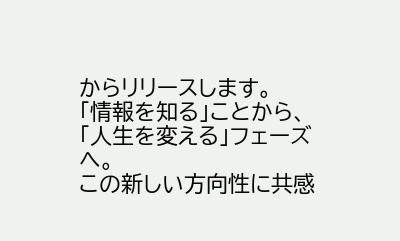からリリースします。
「情報を知る」ことから、「人生を変える」フェーズへ。
この新しい方向性に共感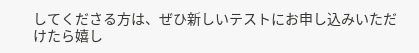してくださる方は、ぜひ新しいテストにお申し込みいただけたら嬉し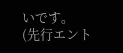いです。
(先行エント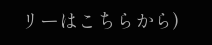リーはこちらから)